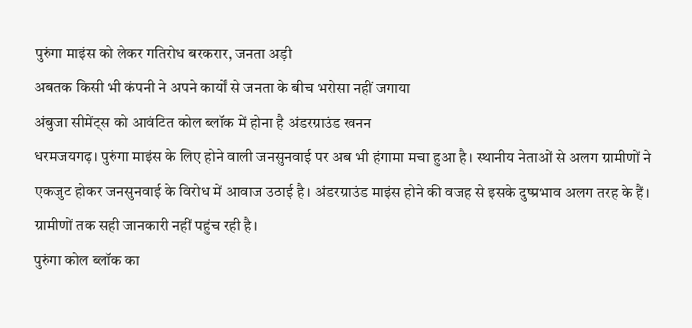पुरुंगा माइंस को लेकर गतिरोध बरकरार, जनता अड़ी
अबतक किसी भी कंपनी ने अपने कार्यों से जनता के बीच भरोसा नहीं जगाया
अंबुजा सीमेंट्स को आवंटित कोल ब्लॉक में होना है अंडरग्राउंड खनन
धरमजयगढ़। पुरुंगा माइंस के लिए होने वाली जनसुनवाई पर अब भी हंगामा मचा हुआ है। स्थानीय नेताओं से अलग ग्रामीणों ने एकजुट होकर जनसुनवाई के विरोध में आवाज उठाई है। अंडरग्राउंड माइंस होने की वजह से इसके दुष्प्रभाव अलग तरह के हैं। ग्रामीणों तक सही जानकारी नहीं पहुंच रही है।
पुरुंगा कोल ब्लॉक का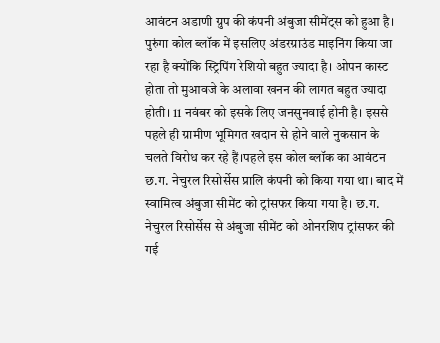आवंटन अडाणी ग्रुप की कंपनी अंबुजा सीमेंट्स को हुआ है। पुरुंगा कोल ब्लॉक में इसलिए अंडरग्राउंड माइनिंग किया जा रहा है क्योंकि स्ट्रिपिंग रेशियो बहुत ज्यादा है। ओपन कास्ट होता तो मुआवजे के अलावा खनन की लागत बहुत ज्यादा होती। 11 नवंबर को इसके लिए जनसुनवाई होनी है। इससे पहले ही ग्रामीण भूमिगत खदान से होने वाले नुकसान के चलते विरोध कर रहे हैं।पहले इस कोल ब्लॉक का आवंटन छ.ग. नेचुरल रिसोर्सेस प्रालि कंपनी को किया गया था। बाद में स्वामित्व अंबुजा सीमेंट को ट्रांसफर किया गया है। छ.ग. नेचुरल रिसोर्सेस से अंबुजा सीमेंट को ओनरशिप ट्रांसफर की गई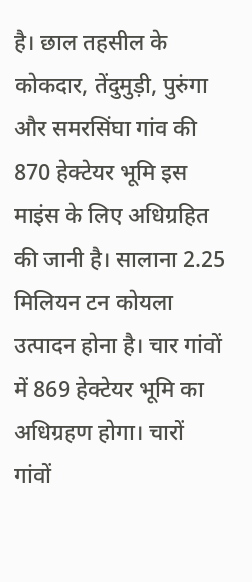है। छाल तहसील के कोकदार, तेंदुमुड़ी, पुरुंगा और समरसिंघा गांव की 870 हेक्टेयर भूमि इस माइंस के लिए अधिग्रहित की जानी है। सालाना 2.25 मिलियन टन कोयला उत्पादन होना है। चार गांवों में 869 हेक्टेयर भूमि का अधिग्रहण होगा। चारों गांवों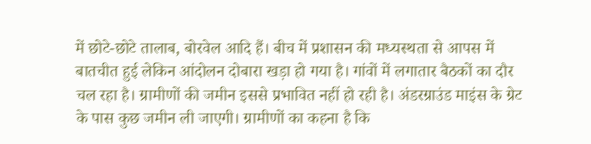में छोटे-छोटे तालाब, बोरवेल आदि हैं। बीच में प्रशासन की मध्यस्थता से आपस में बातचीत हुई लेकिन आंदोलन दोबारा खड़ा हो गया है। गांवों में लगातार बैठकों का दौर चल रहा है। ग्रामीणों की जमीन इससे प्रभावित नहीं हो रही है। अंडरग्राउंड माइंस के ग्रेट के पास कुछ जमीन ली जाएगी। ग्रामीणों का कहना है कि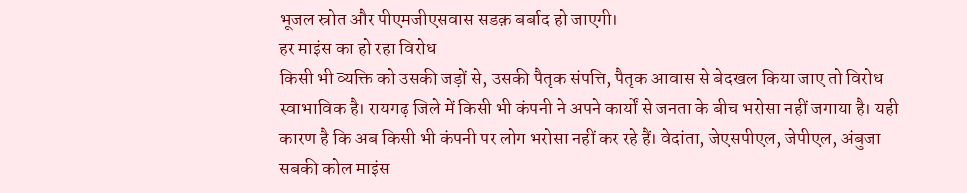भूजल स्रोत और पीएमजीएसवास सडक़ बर्बाद हो जाएगी।
हर माइंस का हो रहा विरोध
किसी भी व्यक्ति को उसकी जड़ों से, उसकी पैतृक संपत्ति, पैतृक आवास से बेदखल किया जाए तो विरोध स्वाभाविक है। रायगढ़ जिले में किसी भी कंपनी ने अपने कार्यों से जनता के बीच भरोसा नहीं जगाया है। यही कारण है कि अब किसी भी कंपनी पर लोग भरोसा नहीं कर रहे हैं। वेदांता, जेएसपीएल, जेपीएल, अंबुजा सबकी कोल माइंस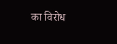का विरोध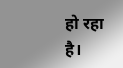हो रहा है।